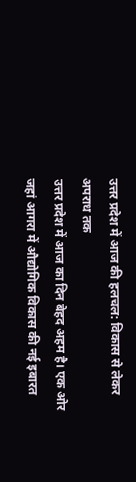उत्तर प्रदेश में आज की हलचल: विकास से लेकर अपराध तक
उत्तर प्रदेश में आज का दिन बेहद अहम है। एक ओर जहां आगरा में औद्योगिक विकास की नई इबारत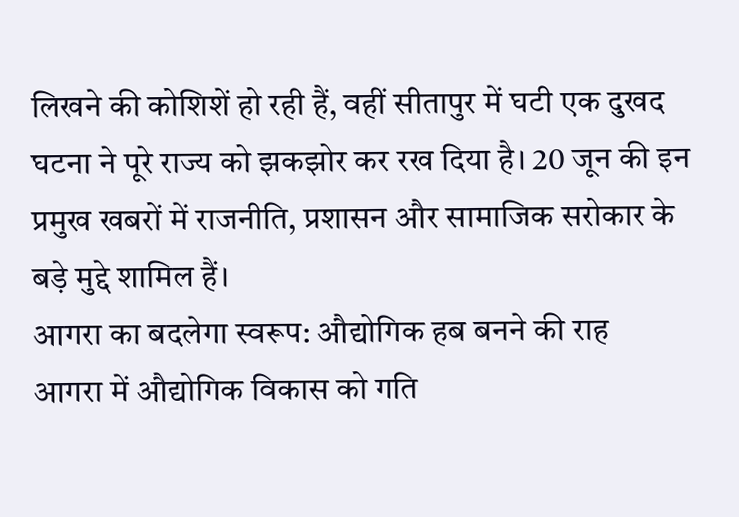लिखने की कोशिशें हो रही हैं, वहीं सीतापुर में घटी एक दुखद घटना ने पूरे राज्य को झकझोर कर रख दिया है। 20 जून की इन प्रमुख खबरों में राजनीति, प्रशासन और सामाजिक सरोकार के बड़े मुद्दे शामिल हैं।
आगरा का बदलेगा स्वरूप: औद्योगिक हब बनने की राह
आगरा में औद्योगिक विकास को गति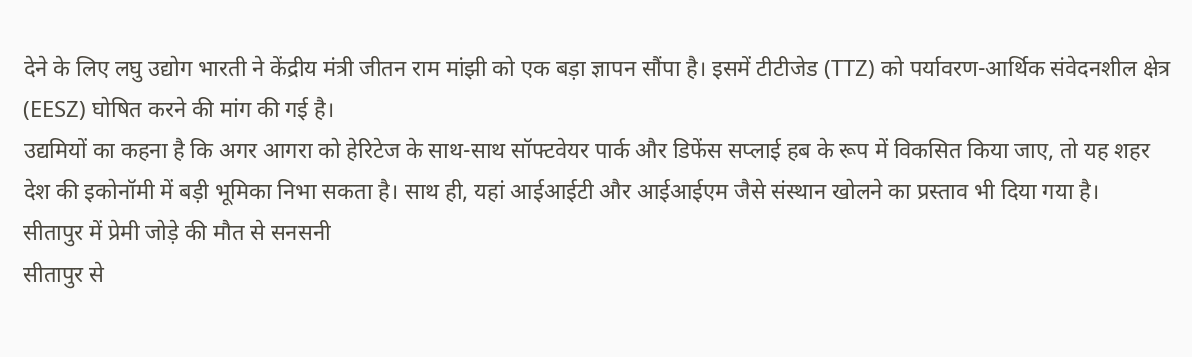देने के लिए लघु उद्योग भारती ने केंद्रीय मंत्री जीतन राम मांझी को एक बड़ा ज्ञापन सौंपा है। इसमें टीटीजेड (TTZ) को पर्यावरण-आर्थिक संवेदनशील क्षेत्र (EESZ) घोषित करने की मांग की गई है।
उद्यमियों का कहना है कि अगर आगरा को हेरिटेज के साथ-साथ सॉफ्टवेयर पार्क और डिफेंस सप्लाई हब के रूप में विकसित किया जाए, तो यह शहर देश की इकोनॉमी में बड़ी भूमिका निभा सकता है। साथ ही, यहां आईआईटी और आईआईएम जैसे संस्थान खोलने का प्रस्ताव भी दिया गया है।
सीतापुर में प्रेमी जोड़े की मौत से सनसनी
सीतापुर से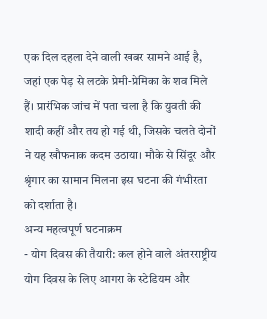एक दिल दहला देने वाली खबर सामने आई है, जहां एक पेड़ से लटके प्रेमी-प्रेमिका के शव मिले हैं। प्रारंभिक जांच में पता चला है कि युवती की शादी कहीं और तय हो गई थी, जिसके चलते दोनों ने यह खौफनाक कदम उठाया। मौके से सिंदूर और श्रृंगार का सामान मिलना इस घटना की गंभीरता को दर्शाता है।
अन्य महत्वपूर्ण घटनाक्रम
- योग दिवस की तैयारी: कल होने वाले अंतरराष्ट्रीय योग दिवस के लिए आगरा के स्टेडियम और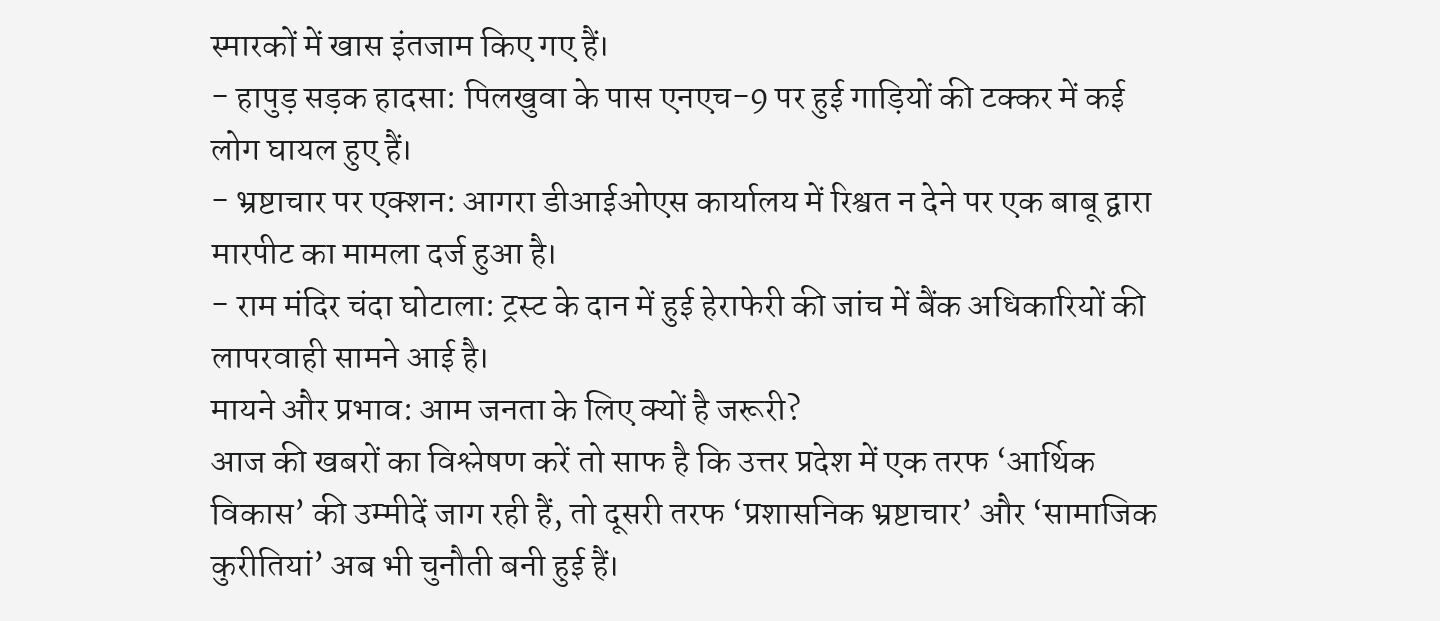स्मारकों में खास इंतजाम किए गए हैं।
- हापुड़ सड़क हादसा: पिलखुवा के पास एनएच-9 पर हुई गाड़ियों की टक्कर में कई लोग घायल हुए हैं।
- भ्रष्टाचार पर एक्शन: आगरा डीआईओएस कार्यालय में रिश्वत न देने पर एक बाबू द्वारा मारपीट का मामला दर्ज हुआ है।
- राम मंदिर चंदा घोटाला: ट्रस्ट के दान में हुई हेराफेरी की जांच में बैंक अधिकारियों की लापरवाही सामने आई है।
मायने और प्रभाव: आम जनता के लिए क्यों है जरूरी?
आज की खबरों का विश्लेषण करें तो साफ है कि उत्तर प्रदेश में एक तरफ ‘आर्थिक विकास’ की उम्मीदें जाग रही हैं, तो दूसरी तरफ ‘प्रशासनिक भ्रष्टाचार’ और ‘सामाजिक कुरीतियां’ अब भी चुनौती बनी हुई हैं।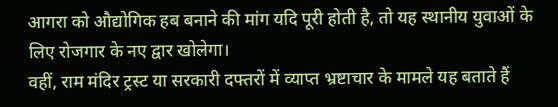आगरा को औद्योगिक हब बनाने की मांग यदि पूरी होती है, तो यह स्थानीय युवाओं के लिए रोजगार के नए द्वार खोलेगा।
वहीं, राम मंदिर ट्रस्ट या सरकारी दफ्तरों में व्याप्त भ्रष्टाचार के मामले यह बताते हैं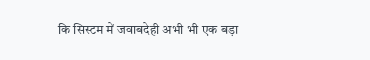कि सिस्टम में जवाबदेही अभी भी एक बड़ा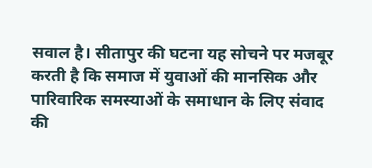सवाल है। सीतापुर की घटना यह सोचने पर मजबूर करती है कि समाज में युवाओं की मानसिक और पारिवारिक समस्याओं के समाधान के लिए संवाद की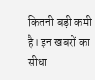कितनी बड़ी कमी है। इन खबरों का सीधा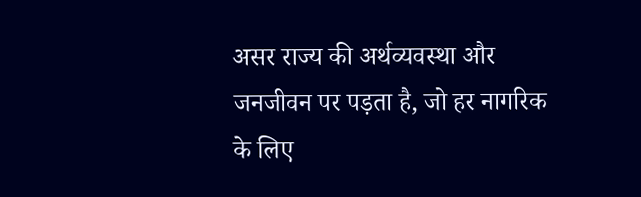असर राज्य की अर्थव्यवस्था और जनजीवन पर पड़ता है, जो हर नागरिक के लिए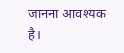जानना आवश्यक है।